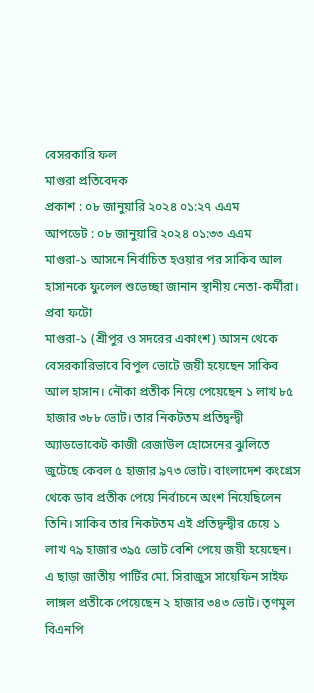বেসরকারি ফল
মাগুরা প্রতিবেদক
প্রকাশ : ০৮ জানুয়ারি ২০২৪ ০১:২৭ এএম
আপডেট : ০৮ জানুয়ারি ২০২৪ ০১:৩৩ এএম
মাগুরা-১ আসনে নির্বাচিত হওয়ার পর সাকিব আল হাসানকে ফুলেল শুভেচ্ছা জানান স্থানীয় নেতা-কর্মীরা। প্রবা ফটো
মাগুরা-১ (শ্রীপুর ও সদরের একাংশ) আসন থেকে বেসরকারিভাবে বিপুল ভোটে জয়ী হয়েছেন সাকিব আল হাসান। নৌকা প্রতীক নিয়ে পেয়েছেন ১ লাখ ৮৫ হাজার ৩৮৮ ভোট। তার নিকটতম প্রতিদ্বন্দ্বী অ্যাডভোকেট কাজী রেজাউল হোসেনের ঝুলিতে জুটেছে কেবল ৫ হাজার ৯৭৩ ভোট। বাংলাদেশ কংগ্রেস থেকে ডাব প্রতীক পেয়ে নির্বাচনে অংশ নিয়েছিলেন তিনি। সাকিব তার নিকটতম এই প্রতিদ্বন্দ্বীর চেয়ে ১ লাখ ৭৯ হাজার ৩৯৫ ভোট বেশি পেয়ে জয়ী হয়েছেন।
এ ছাড়া জাতীয় পার্টির মো. সিরাজুস সায়েফিন সাইফ লাঙ্গল প্রতীকে পেয়েছেন ২ হাজার ৩৪৩ ভোট। তৃণমুল বিএনপি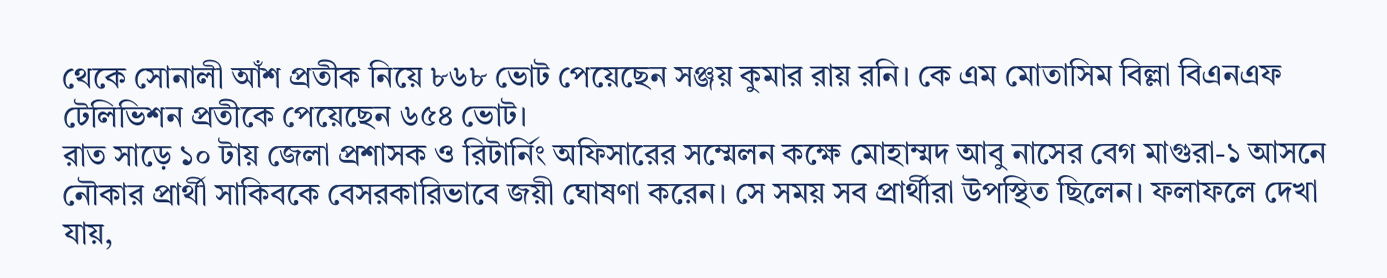থেকে সোনালী আঁশ প্রতীক নিয়ে ৮৬৮ ভোট পেয়েছেন সঞ্জয় কুমার রায় রনি। কে এম মোতাসিম বিল্লা বিএনএফ টেলিভিশন প্রতীকে পেয়েছেন ৬৫৪ ভোট।
রাত সাড়ে ১০ টায় জেলা প্রশাসক ও রিটার্নিং অফিসারের সম্মেলন কক্ষে মোহাম্মদ আবু নাসের বেগ মাগুরা-১ আসনে নৌকার প্রার্থী সাকিবকে বেসরকারিভাবে জয়ী ঘোষণা করেন। সে সময় সব প্রার্থীরা উপস্থিত ছিলেন। ফলাফলে দেখা যায়,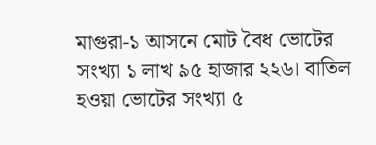মাগুরা-১ আসনে মোট বৈধ ভোটের সংখ্যা ১ লাখ ৯৫ হাজার ২২৬। বাতিল হওয়া ভোটের সংখ্যা ৫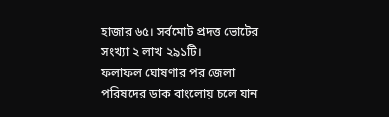হাজার ৬৫। সর্বমোট প্রদত্ত ভোটের সংখ্যা ২ লাখ ২৯১টি।
ফলাফল ঘোষণার পর জেলা পরিষদের ডাক বাংলোয় চলে যান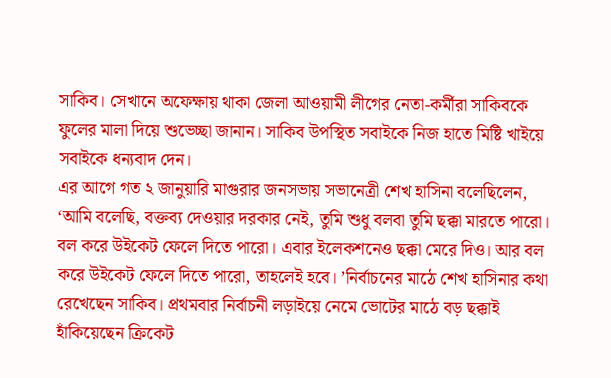সাকিব। সেখানে অফেক্ষায় থাকা জেলা আওয়ামী লীগের নেতা-কর্মীরা সাকিবকে ফুলের মালা দিয়ে শুভেচ্ছা জানান। সাকিব উপস্থিত সবাইকে নিজ হাতে মিষ্টি খাইয়ে সবাইকে ধন্যবাদ দেন।
এর আগে গত ২ জানুয়ারি মাগুরার জনসভায় সভানেত্রী শেখ হাসিনা বলেছিলেন, ‘আমি বলেছি, বক্তব্য দেওয়ার দরকার নেই, তুমি শুধু বলবা তুমি ছক্কা মারতে পারো। বল করে উইকেট ফেলে দিতে পারো। এবার ইলেকশনেও ছক্কা মেরে দিও। আর বল করে উইকেট ফেলে দিতে পারো, তাহলেই হবে। ’নির্বাচনের মাঠে শেখ হাসিনার কথা রেখেছেন সাকিব। প্রথমবার নির্বাচনী লড়াইয়ে নেমে ভোটের মাঠে বড় ছক্কাই হাঁকিয়েছেন ক্রিকেট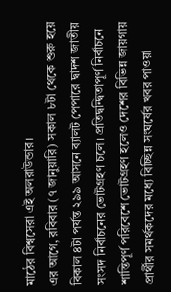মাঠের বিশ্বসেরা এই অলরাউন্ডার।
এর আগে, রবিবার (৭ জানুয়ারি) সকাল ৮টা থেকে শুরু হয়ে বিকাল ৪টা পর্যন্ত ২৯৯ আসনে ব্যালট পেপারে দ্বাদশ জাতীয় সংসদ নির্বাচনের ভোটগ্রহণ চলে। প্রতিদ্বন্দ্বিতাপূর্ণ নির্বাচনে শান্তিপূর্ণ পরিবেশে ভোটগ্রহণ হলেও দেশের বিভিন্ন জায়গায় প্রার্থীর সমর্থকদের মধ্যে বিচ্ছিন্ন সংঘর্ষের খবর পাওয়া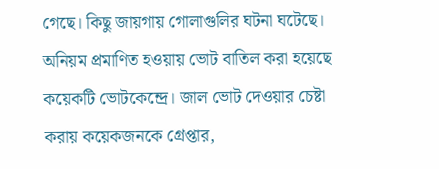গেছে। কিছু জায়গায় গোলাগুলির ঘটনা ঘটেছে। অনিয়ম প্রমাণিত হওয়ায় ভোট বাতিল করা হয়েছে কয়েকটি ভোটকেন্দ্রে। জাল ভোট দেওয়ার চেষ্টা করায় কয়েকজনকে গ্রেপ্তার,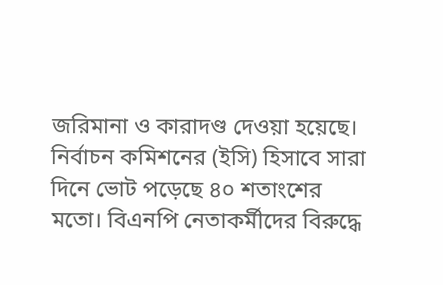জরিমানা ও কারাদণ্ড দেওয়া হয়েছে। নির্বাচন কমিশনের (ইসি) হিসাবে সারা দিনে ভোট পড়েছে ৪০ শতাংশের মতো। বিএনপি নেতাকর্মীদের বিরুদ্ধে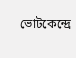ভোটকেন্দ্রে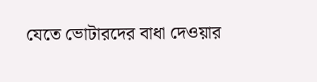যেতে ভোটারদের বাধা দেওয়ার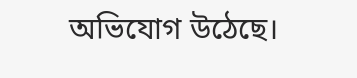অভিযোগ উঠেছে।